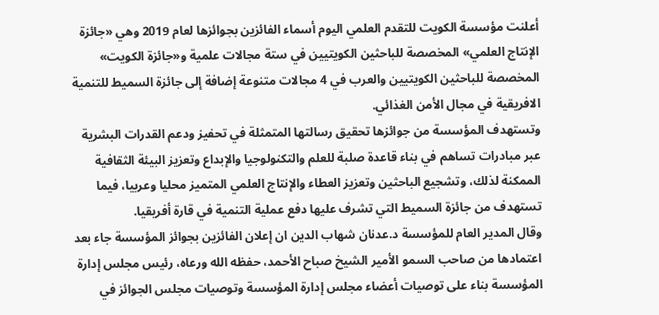أعلنت مؤسسة الكويت للتقدم العلمي اليوم أسماء الفائزين بجوائزها لعام 2019 وهي «جائزة الإنتاج العلمي» المخصصة للباحثين الكويتيين في ستة مجالات علمية و«جائزة الكويت» المخصصة للباحثين الكويتيين والعرب في 4 مجالات متنوعة إضافة إلى جائزة السميط للتنمية الافريقية في مجال الأمن الغذائي.
وتستهدف المؤسسة من جوائزها تحقيق رسالتها المتمثلة في تحفيز ودعم القدرات البشرية عبر مبادرات تساهم في بناء قاعدة صلبة للعلم والتكنولوجيا والإبداع وتعزيز البيئة الثقافية الممكنة لذلك، وتشجيع الباحثين وتعزيز العطاء والإنتاج العلمي المتميز محليا وعربيا، فيما تستهدف من جائزة السميط التي تشرف عليها دفع عملية التنمية في قارة أفريقيا.
وقال المدير العام للمؤسسة د.عدنان شهاب الدين ان إعلان الفائزين بجوائز المؤسسة جاء بعد اعتمادها من صاحب السمو الأمير الشيخ صباح الأحمد، حفظه الله ورعاه، رئيس مجلس إدارة المؤسسة بناء على توصيات أعضاء مجلس إدارة المؤسسة وتوصيات مجلس الجوائز في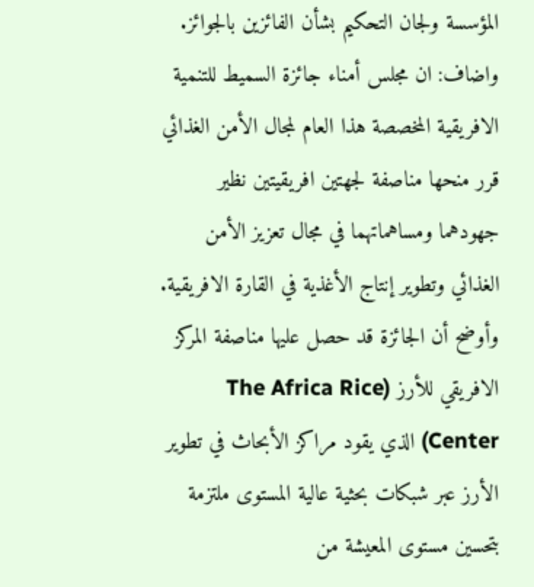المؤسسة ولجان التحكيم بشأن الفائزين بالجوائز.
واضاف: ان مجلس أمناء جائزة السميط للتنمية الافريقية المخصصة هذا العام لمجال الأمن الغذائي قرر منحها مناصفة لجهتين افريقيتين نظير جهودهما ومساهماتهما في مجال تعزيز الأمن الغذائي وتطوير إنتاج الأغذية في القارة الافريقية.
وأوضح أن الجائزة قد حصل عليها مناصفة المركز الافريقي للأرز (The Africa Rice Center) الذي يقود مراكز الأبحاث في تطوير الأرز عبر شبكات بحثية عالية المستوى ملتزمة بتحسين مستوى المعيشة من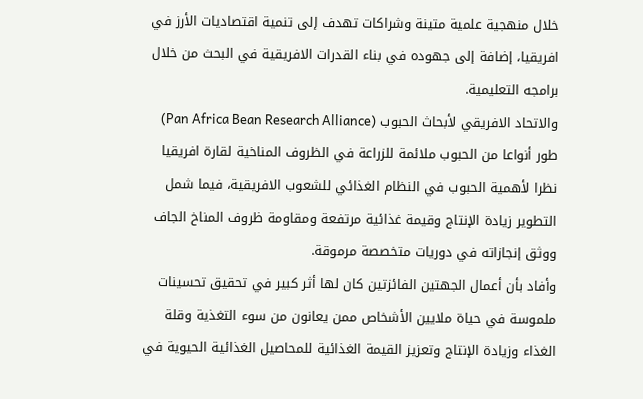خلال منهجية علمية متينة وشراكات تهدف إلى تنمية اقتصاديات الأرز في افريقيا، إضافة إلى جهوده في بناء القدرات الافريقية في البحث من خلال برامجه التعليمية.
والاتحاد الافريقي لأبحاث الحبوب (Pan Africa Bean Research Alliance) طور أنواعا من الحبوب ملائمة للزراعة في الظروف المناخية لقارة افريقيا نظرا لأهمية الحبوب في النظام الغذائي للشعوب الافريقية، فيما شمل التطوير زيادة الإنتاج وقيمة غذائية مرتفعة ومقاومة ظروف المناخ الجاف ووثق إنجازاته في دوريات متخصصة مرموقة.
وأفاد بأن أعمال الجهتين الفائزتين كان لها أثر كبير في تحقيق تحسينات ملموسة في حياة ملايين الأشخاص ممن يعانون من سوء التغذية وقلة الغذاء وزيادة الإنتاج وتعزيز القيمة الغذائية للمحاصيل الغذائية الحيوية في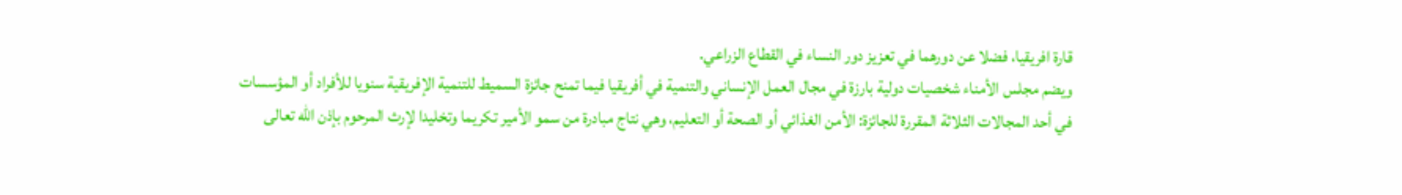قارة افريقيا، فضلا عن دورهما في تعزيز دور النساء في القطاع الزراعي.
ويضم مجلس الأمناء شخصيات دولية بارزة في مجال العمل الإنساني والتنمية في أفريقيا فيما تمنح جائزة السميط للتنمية الإفريقية سنويا للأفراد أو المؤسسات في أحد المجالات الثلاثة المقررة للجائزة: الأمن الغذائي أو الصحة أو التعليم، وهي نتاج مبادرة من سمو الأمير تكريما وتخليدا لإرث المرحوم بإذن الله تعالى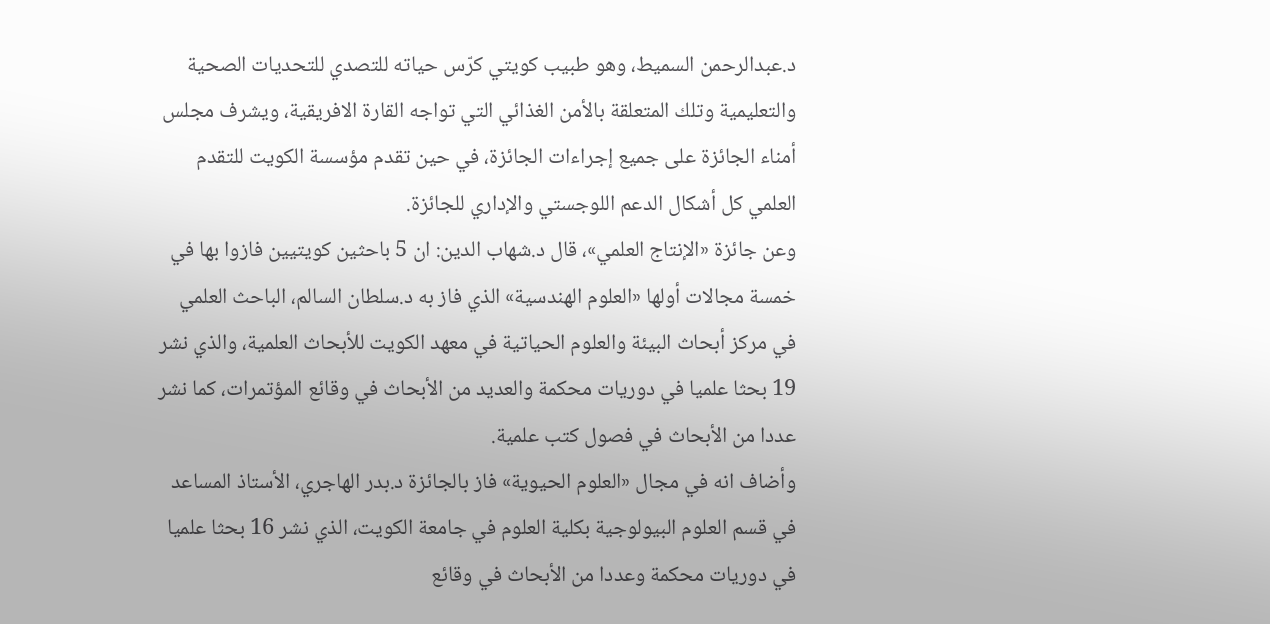د.عبدالرحمن السميط، وهو طبيب كويتي كرّس حياته للتصدي للتحديات الصحية والتعليمية وتلك المتعلقة بالأمن الغذائي التي تواجه القارة الافريقية، ويشرف مجلس أمناء الجائزة على جميع إجراءات الجائزة، في حين تقدم مؤسسة الكويت للتقدم العلمي كل أشكال الدعم اللوجستي والإداري للجائزة.
وعن جائزة «الإنتاج العلمي»، قال د.شهاب الدين: ان 5 باحثين كويتيين فازوا بها في خمسة مجالات أولها «العلوم الهندسية» الذي فاز به د.سلطان السالم، الباحث العلمي في مركز أبحاث البيئة والعلوم الحياتية في معهد الكويت للأبحاث العلمية، والذي نشر 19 بحثا علميا في دوريات محكمة والعديد من الأبحاث في وقائع المؤتمرات، كما نشر عددا من الأبحاث في فصول كتب علمية.
وأضاف انه في مجال «العلوم الحيوية» فاز بالجائزة د.بدر الهاجري، الأستاذ المساعد في قسم العلوم البيولوجية بكلية العلوم في جامعة الكويت، الذي نشر 16 بحثا علميا في دوريات محكمة وعددا من الأبحاث في وقائع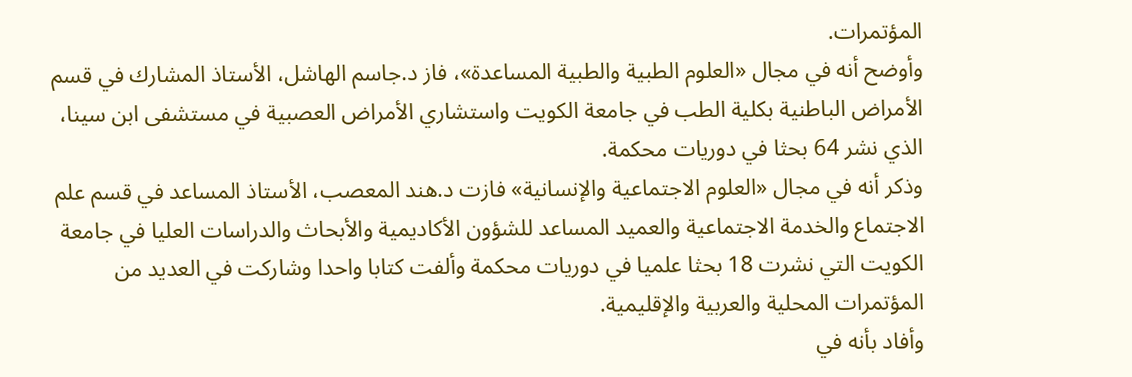المؤتمرات.
وأوضح أنه في مجال «العلوم الطبية والطبية المساعدة»، فاز د.جاسم الهاشل، الأستاذ المشارك في قسم الأمراض الباطنية بكلية الطب في جامعة الكويت واستشاري الأمراض العصبية في مستشفى ابن سينا، الذي نشر 64 بحثا في دوريات محكمة.
وذكر أنه في مجال «العلوم الاجتماعية والإنسانية» فازت د.هند المعصب، الأستاذ المساعد في قسم علم الاجتماع والخدمة الاجتماعية والعميد المساعد للشؤون الأكاديمية والأبحاث والدراسات العليا في جامعة الكويت التي نشرت 18 بحثا علميا في دوريات محكمة وألفت كتابا واحدا وشاركت في العديد من المؤتمرات المحلية والعربية والإقليمية.
وأفاد بأنه في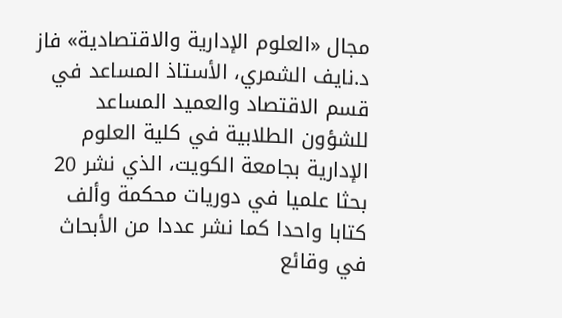مجال «العلوم الإدارية والاقتصادية» فاز د.نايف الشمري، الأستاذ المساعد في قسم الاقتصاد والعميد المساعد للشؤون الطلابية في كلية العلوم الإدارية بجامعة الكويت، الذي نشر 20 بحثا علميا في دوريات محكمة وألف كتابا واحدا كما نشر عددا من الأبحاث في وقائع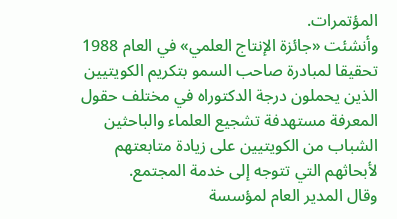المؤتمرات.
وأنشئت «جائزة الإنتاج العلمي» في العام 1988 تحقيقا لمبادرة صاحب السمو بتكريم الكويتيين الذين يحملون درجة الدكتوراه في مختلف حقول المعرفة مستهدفة تشجيع العلماء والباحثين الشباب من الكويتيين على زيادة متابعتهم لأبحاثهم التي تتوجه إلى خدمة المجتمع.
وقال المدير العام لمؤسسة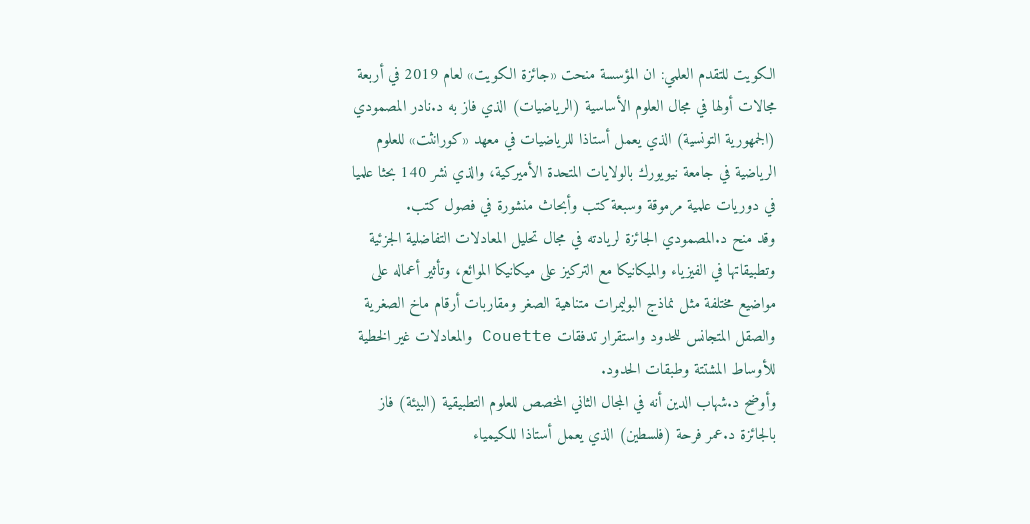الكويت للتقدم العلمي: ان المؤسسة منحت «جائزة الكويت» لعام 2019 في أربعة مجالات أولها في مجال العلوم الأساسية (الرياضيات) الذي فاز به د.نادر المصمودي (الجمهورية التونسية) الذي يعمل أستاذا للرياضيات في معهد «كورانثت» للعلوم الرياضية في جامعة نيويورك بالولايات المتحدة الأميركية، والذي نشر 140 بحثا علميا في دوريات علمية مرموقة وسبعة كتب وأبحاث منشورة في فصول كتب.
وقد منح د.المصمودي الجائزة لريادته في مجال تحليل المعادلات التفاضلية الجزئية وتطبيقاتها في الفيزياء والميكانيكا مع التركيز على ميكانيكا الموائع، وتأثير أعماله على مواضيع مختلفة مثل نماذج البوليمرات متناهية الصغر ومقاربات أرقام ماخ الصغرية والصقل المتجانس للحدود واستقرار تدفقات Couette والمعادلات غير الخطية للأوساط المشتتة وطبقات الحدود.
وأوضح د.شهاب الدين أنه في المجال الثاني المخصص للعلوم التطبيقية (البيئة) فاز بالجائزة د.عمر فرحة (فلسطين) الذي يعمل أستاذا للكيمياء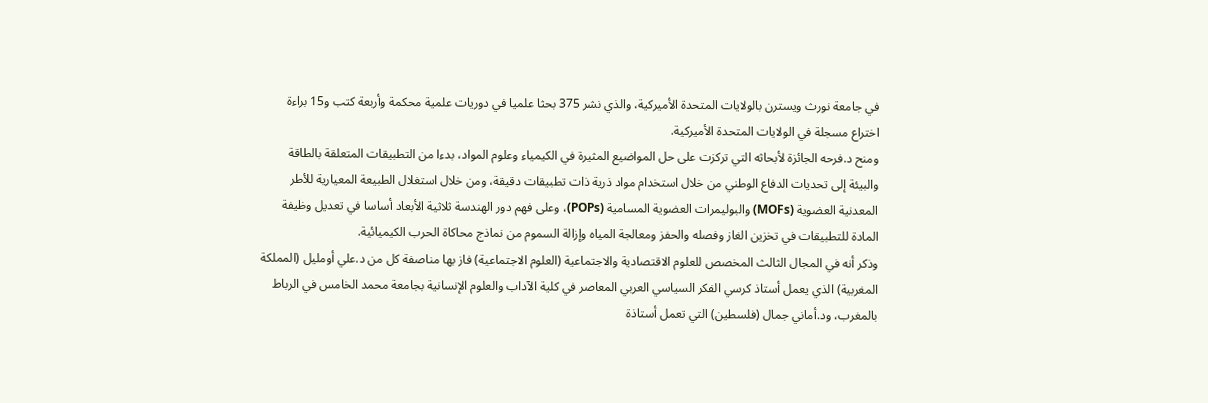في جامعة نورث ويسترن بالولايات المتحدة الأميركية، والذي نشر 375 بحثا علميا في دوريات علمية محكمة وأربعة كتب و15 براءة اختراع مسجلة في الولايات المتحدة الأميركية.
ومنح د.فرحه الجائزة لأبحاثه التي تركزت على حل المواضيع المثيرة في الكيمياء وعلوم المواد، بدءا من التطبيقات المتعلقة بالطاقة والبيئة إلى تحديات الدفاع الوطني من خلال استخدام مواد ذرية ذات تطبيقات دقيقة، ومن خلال استغلال الطبيعة المعيارية للأطر المعدنية العضوية (MOFs) والبوليمرات العضوية المسامية (POPs)، وعلى فهم دور الهندسة ثلاثية الأبعاد أساسا في تعديل وظيفة المادة للتطبيقات في تخزين الغاز وفصله والحفز ومعالجة المياه وإزالة السموم من نماذج محاكاة الحرب الكيميائية.
وذكر أنه في المجال الثالث المخصص للعلوم الاقتصادية والاجتماعية (العلوم الاجتماعية) فاز بها مناصفة كل من د.علي أومليل (المملكة المغربية) الذي يعمل أستاذ كرسي الفكر السياسي العربي المعاصر في كلية الآداب والعلوم الإنسانية بجامعة محمد الخامس في الرباط بالمغرب، ود.أماني جمال (فلسطين) التي تعمل أستاذة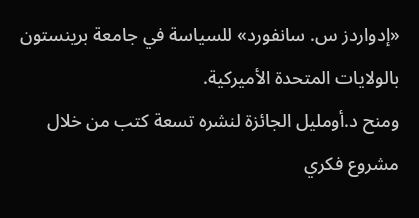«إدواردز س. سانفورد» للسياسة في جامعة برينستون بالولايات المتحدة الأميركية.
ومنح د.أومليل الجائزة لنشره تسعة كتب من خلال مشروع فكري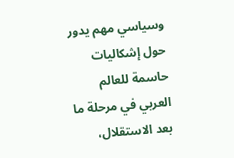وسياسي مهم يدور حول إشكاليات حاسمة للعالم العربي في مرحلة ما بعد الاستقلال،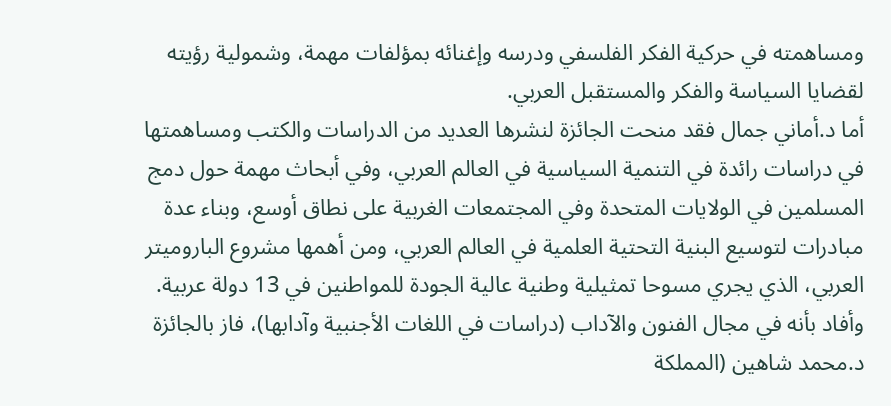ومساهمته في حركية الفكر الفلسفي ودرسه وإغنائه بمؤلفات مهمة، وشمولية رؤيته لقضايا السياسة والفكر والمستقبل العربي.
أما د.أماني جمال فقد منحت الجائزة لنشرها العديد من الدراسات والكتب ومساهمتها في دراسات رائدة في التنمية السياسية في العالم العربي، وفي أبحاث مهمة حول دمج المسلمين في الولايات المتحدة وفي المجتمعات الغربية على نطاق أوسع، وبناء عدة مبادرات لتوسيع البنية التحتية العلمية في العالم العربي، ومن أهمها مشروع الباروميتر العربي، الذي يجري مسوحا تمثيلية وطنية عالية الجودة للمواطنين في 13 دولة عربية.
وأفاد بأنه في مجال الفنون والآداب (دراسات في اللغات الأجنبية وآدابها)، فاز بالجائزة د.محمد شاهين (المملكة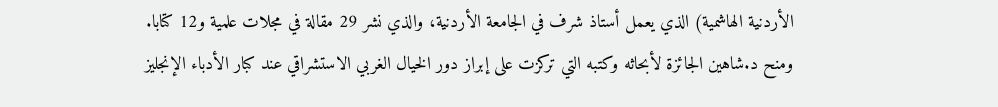الأردنية الهاشمية) الذي يعمل أستاذ شرف في الجامعة الأردنية، والذي نشر 29 مقالة في مجلات علمية و12 كتابا.
ومنح د.شاهين الجائزة لأبحاثه وكتبه التي تركزت على إبراز دور الخيال الغربي الاستشراقي عند كبار الأدباء الإنجليز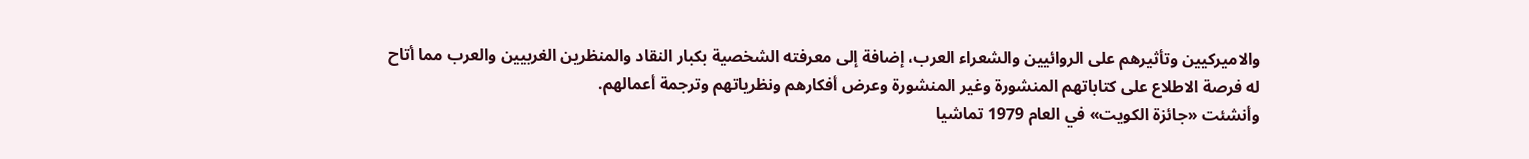والاميركيين وتأثيرهم على الروائيين والشعراء العرب، إضافة إلى معرفته الشخصية بكبار النقاد والمنظرين الغربيين والعرب مما أتاح له فرصة الاطلاع على كتاباتهم المنشورة وغير المنشورة وعرض أفكارهم ونظرياتهم وترجمة أعمالهم.
وأنشئت «جائزة الكويت» في العام 1979 تماشيا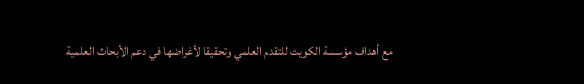مع أهداف مؤسسة الكويت للتقدم العلمي وتحقيقا لأغراضها في دعم الأبحاث العلمية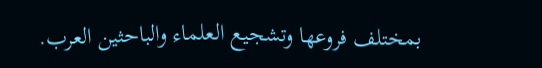بمختلف فروعها وتشجيع العلماء والباحثين العرب.